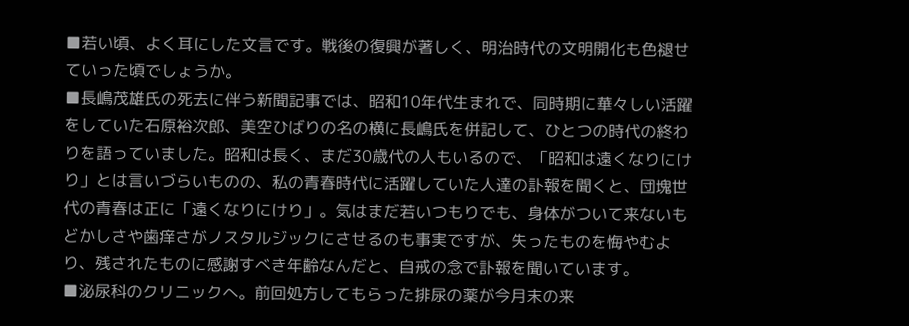■若い頃、よく耳にした文言です。戦後の復興が著しく、明治時代の文明開化も色褪せていった頃でしょうか。
■長嶋茂雄氏の死去に伴う新聞記事では、昭和10年代生まれで、同時期に華々しい活躍をしていた石原裕次郎、美空ひばりの名の横に長嶋氏を併記して、ひとつの時代の終わりを語っていました。昭和は長く、まだ30歳代の人もいるので、「昭和は遠くなりにけり」とは言いづらいものの、私の青春時代に活躍していた人達の訃報を聞くと、団塊世代の青春は正に「遠くなりにけり」。気はまだ若いつもりでも、身体がついて来ないもどかしさや歯痒さがノスタルジックにさせるのも事実ですが、失ったものを悔やむより、残されたものに感謝すべき年齢なんだと、自戒の念で訃報を聞いています。
■泌尿科のクリニックへ。前回処方してもらった排尿の薬が今月末の来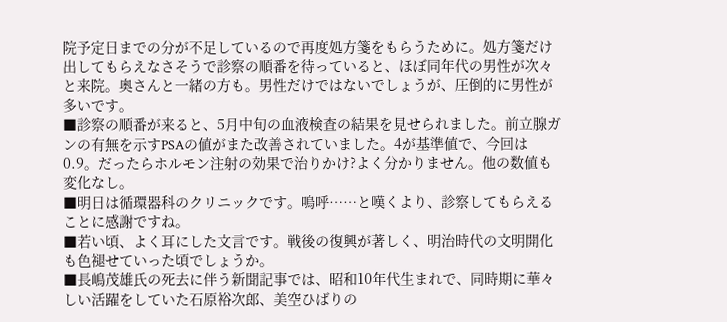院予定日までの分が不足しているので再度処方箋をもらうために。処方箋だけ出してもらえなさそうで診察の順番を待っていると、ほぼ同年代の男性が次々と来院。奥さんと一緒の方も。男性だけではないでしょうが、圧倒的に男性が多いです。
■診察の順番が来ると、5月中旬の血液検査の結果を見せられました。前立腺ガンの有無を示すPSAの値がまた改善されていました。4が基準値で、今回は0.9。だったらホルモン注射の効果で治りかけ?よく分かりません。他の数値も変化なし。
■明日は循環器科のクリニックです。嗚呼……と嘆くより、診察してもらえることに感謝ですね。
■若い頃、よく耳にした文言です。戦後の復興が著しく、明治時代の文明開化も色褪せていった頃でしょうか。
■長嶋茂雄氏の死去に伴う新聞記事では、昭和10年代生まれで、同時期に華々しい活躍をしていた石原裕次郎、美空ひばりの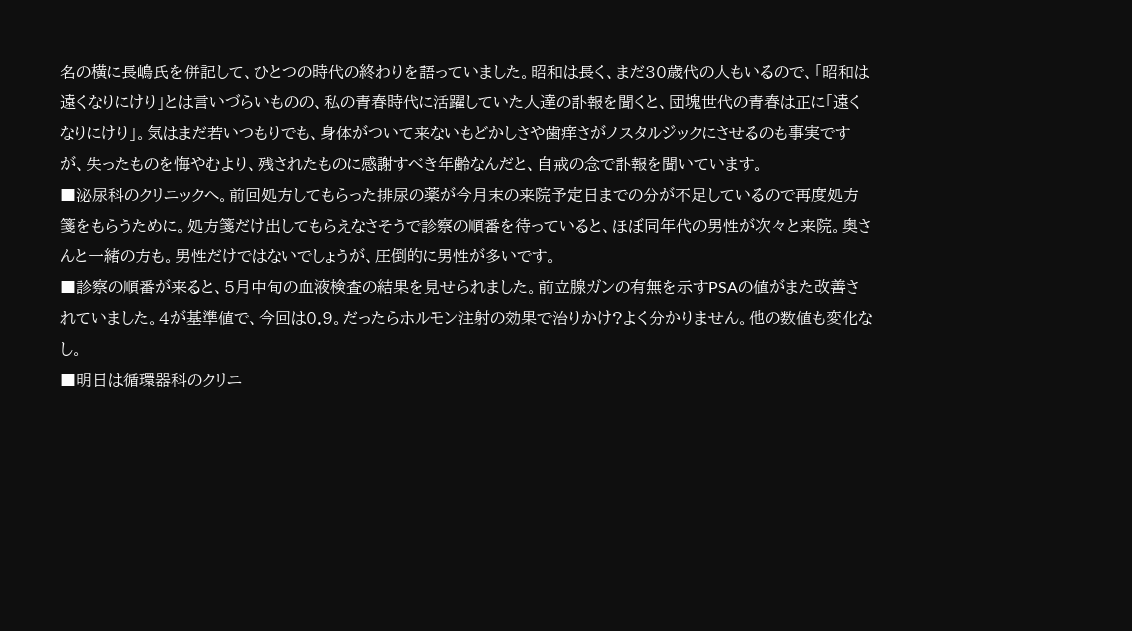名の横に長嶋氏を併記して、ひとつの時代の終わりを語っていました。昭和は長く、まだ30歳代の人もいるので、「昭和は遠くなりにけり」とは言いづらいものの、私の青春時代に活躍していた人達の訃報を聞くと、団塊世代の青春は正に「遠くなりにけり」。気はまだ若いつもりでも、身体がついて来ないもどかしさや歯痒さがノスタルジックにさせるのも事実ですが、失ったものを悔やむより、残されたものに感謝すべき年齢なんだと、自戒の念で訃報を聞いています。
■泌尿科のクリニックへ。前回処方してもらった排尿の薬が今月末の来院予定日までの分が不足しているので再度処方箋をもらうために。処方箋だけ出してもらえなさそうで診察の順番を待っていると、ほぼ同年代の男性が次々と来院。奥さんと一緒の方も。男性だけではないでしょうが、圧倒的に男性が多いです。
■診察の順番が来ると、5月中旬の血液検査の結果を見せられました。前立腺ガンの有無を示すPSAの値がまた改善されていました。4が基準値で、今回は0.9。だったらホルモン注射の効果で治りかけ?よく分かりません。他の数値も変化なし。
■明日は循環器科のクリニ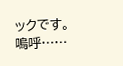ックです。嗚呼……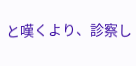と嘆くより、診察し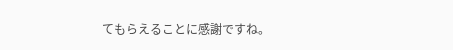てもらえることに感謝ですね。